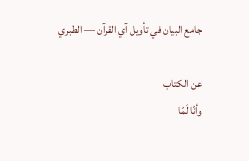جامع البيان في تأويل آي القرآن — الطبري

عن الكتاب
وأنّا لَمّا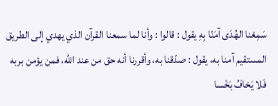سَمِعْنا الهُدَى آمَنّا بِهِ يقول : قالوا : وأنا لما سمعنا القرآن الذي يهدي إلى الطريق المستقيم آمنا به، يقول : صدّقنا به، وأقررنا أنه حق من عند الله، فمن يؤمن بربه فَلا يَخافُ بَخْسا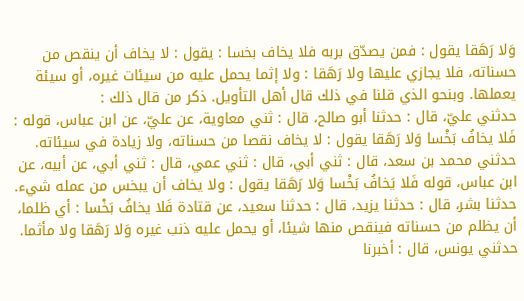وَلا رَهَقا يقول : فمن يصدّق بربه فلا يخاف بخسا : يقول : لا يخاف أن ينقص من حسناته، فلا يجازي عليها ولا رَهَقا : ولا إثما يحمل عليه من سيئات غيره، أو سيئة يعملها. وبنحو الذي قلنا في ذلك قال أهل التأويل. ذكر من قال ذلك :
حدثني عليّ، قال : حدثنا أبو صالح، قال : ثني معاوية، عن عليّ، عن ابن عباس، قوله : فَلا يخافُ بَخْسا وَلا رَهَقا يقول : لا يخاف نقصا من حسناته، ولا زيادة في سيئاته.
حدثني محمد بن سعد، قال : ثني أبي، قال : ثني عمي، قال : ثني أبي، عن أبيه، عن ابن عباس، قوله فَلا يَخافُ بَخْسا وَلا رَهَقا يقول : ولا يخاف أن يبخس من عمله شيء.
حدثنا بشر، قال : حدثنا يزيد، قال : حدثنا سعيد، عن قتادة فَلا يخافُ بَخْسا : أي ظلما، أن يظلم من حسناته فينقص منها شيئا، أو يحمل عليه ذنب غيره وَلا رَهَقا ولا مأثما.
حدثني يونس، قال : أخبرنا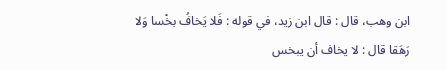ابن وهب، قال : قال ابن زيد، في قوله : فَلا يَخافُ بخْسا وَلا رَهَقا قال : لا يخاف أن يبخس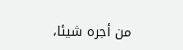من أجره شيئا،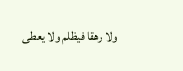ولا رهقا فيظلم ولا يعطى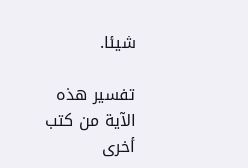شيئا.

تفسير هذه الآية من كتب أخرى